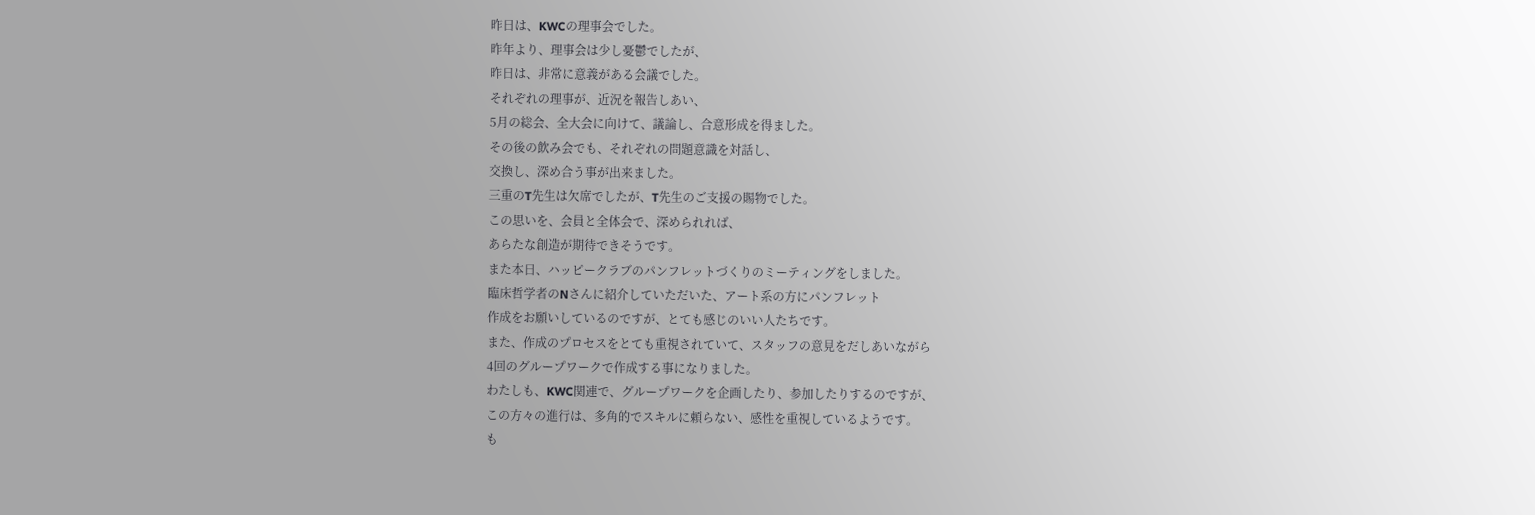昨日は、KWCの理事会でした。
昨年より、理事会は少し憂鬱でしたが、
昨日は、非常に意義がある会議でした。
それぞれの理事が、近況を報告しあい、
5月の総会、全大会に向けて、議論し、合意形成を得ました。
その後の飲み会でも、それぞれの問題意識を対話し、
交換し、深め合う事が出来ました。
三重のT先生は欠席でしたが、T先生のご支援の賜物でした。
この思いを、会員と全体会で、深められれば、
あらたな創造が期待できそうです。
また本日、ハッピークラブのパンフレットづくりのミーティングをしました。
臨床哲学者のNさんに紹介していただいた、アート系の方にパンフレット
作成をお願いしているのですが、とても感じのいい人たちです。
また、作成のプロセスをとても重視されていて、スタッフの意見をだしあいながら
4回のグループワークで作成する事になりました。
わたしも、KWC関連で、グループワークを企画したり、参加したりするのですが、
この方々の進行は、多角的でスキルに頼らない、感性を重視しているようです。
も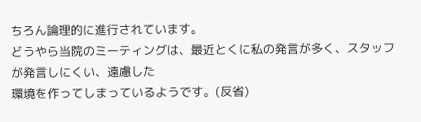ちろん論理的に進行されています。
どうやら当院のミーティングは、最近とくに私の発言が多く、スタッフが発言しにくい、遠慮した
環境を作ってしまっているようです。(反省)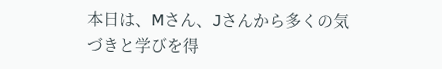本日は、Mさん、Jさんから多くの気づきと学びを得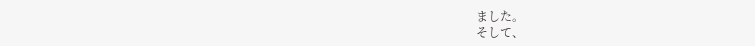ました。
そして、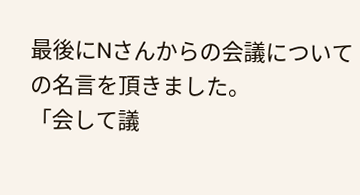最後にNさんからの会議についての名言を頂きました。
「会して議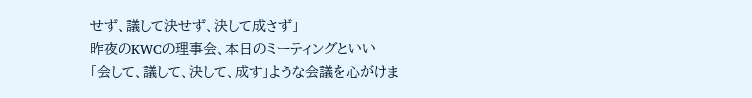せず、議して決せず、決して成さず」
昨夜のKWCの理事会、本日のミーティングといい
「会して、議して、決して、成す」ような会議を心がけま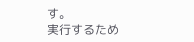す。
実行するため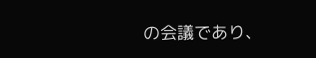の会議であり、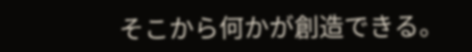そこから何かが創造できる。